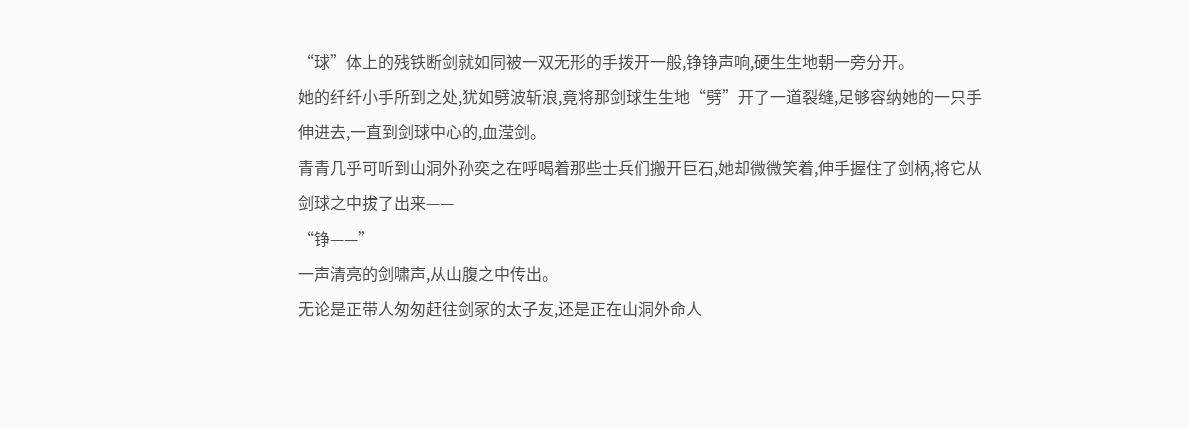“球”体上的残铁断剑就如同被一双无形的手拨开一般,铮铮声响,硬生生地朝一旁分开。
她的纤纤小手所到之处,犹如劈波斩浪,竟将那剑球生生地“劈”开了一道裂缝,足够容纳她的一只手伸进去,一直到剑球中心的,血滢剑。
青青几乎可听到山洞外孙奕之在呼喝着那些士兵们搬开巨石,她却微微笑着,伸手握住了剑柄,将它从剑球之中拔了出来——
“铮——”
一声清亮的剑啸声,从山腹之中传出。
无论是正带人匆匆赶往剑冢的太子友,还是正在山洞外命人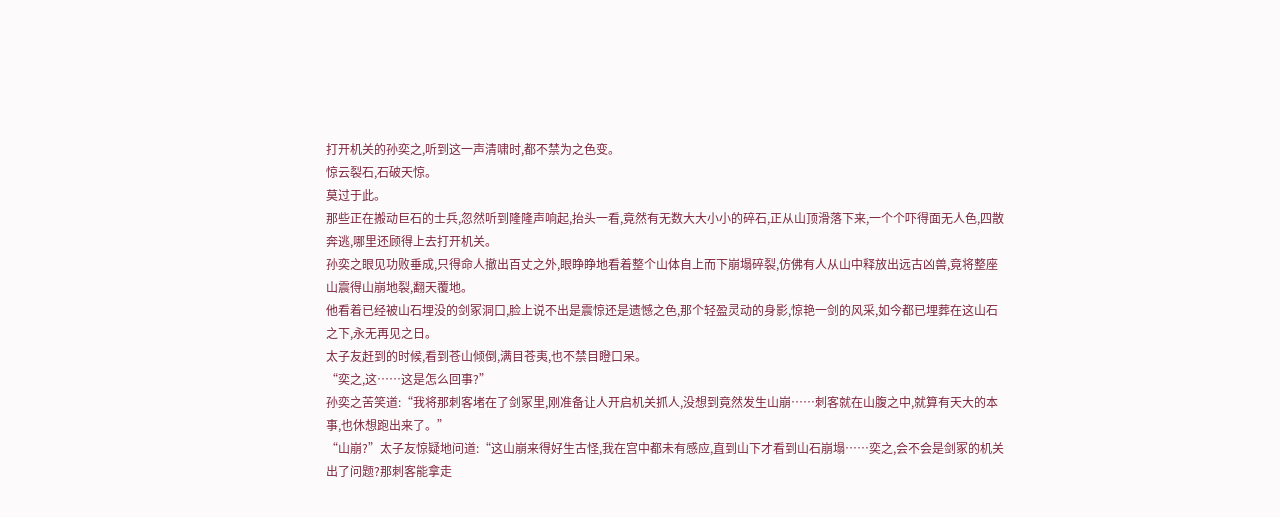打开机关的孙奕之,听到这一声清啸时,都不禁为之色变。
惊云裂石,石破天惊。
莫过于此。
那些正在搬动巨石的士兵,忽然听到隆隆声响起,抬头一看,竟然有无数大大小小的碎石,正从山顶滑落下来,一个个吓得面无人色,四散奔逃,哪里还顾得上去打开机关。
孙奕之眼见功败垂成,只得命人撤出百丈之外,眼睁睁地看着整个山体自上而下崩塌碎裂,仿佛有人从山中释放出远古凶兽,竟将整座山震得山崩地裂,翻天覆地。
他看着已经被山石埋没的剑冢洞口,脸上说不出是震惊还是遗憾之色,那个轻盈灵动的身影,惊艳一剑的风采,如今都已埋葬在这山石之下,永无再见之日。
太子友赶到的时候,看到苍山倾倒,满目苍夷,也不禁目瞪口呆。
“奕之,这……这是怎么回事?”
孙奕之苦笑道:“我将那刺客堵在了剑冢里,刚准备让人开启机关抓人,没想到竟然发生山崩……刺客就在山腹之中,就算有天大的本事,也休想跑出来了。”
“山崩?”太子友惊疑地问道:“这山崩来得好生古怪,我在宫中都未有感应,直到山下才看到山石崩塌……奕之,会不会是剑冢的机关出了问题?那刺客能拿走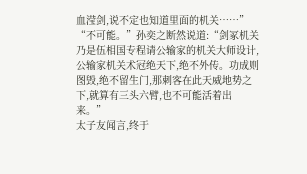血滢剑,说不定也知道里面的机关……”
“不可能。”孙奕之断然说道:“剑冢机关乃是伍相国专程请公输家的机关大师设计,公输家机关术冠绝天下,绝不外传。功成则图毁,绝不留生门,那刺客在此天威地势之下,就算有三头六臂,也不可能活着出来。”
太子友闻言,终于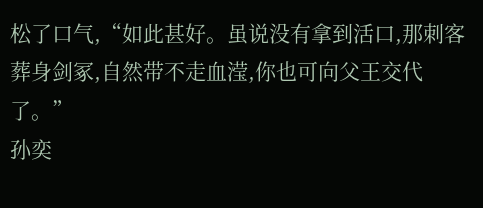松了口气,“如此甚好。虽说没有拿到活口,那刺客葬身剑冢,自然带不走血滢,你也可向父王交代了。”
孙奕